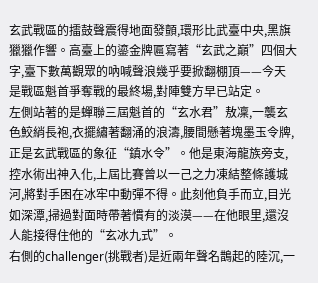玄武戰區的擂鼓聲震得地面發顫,環形比武臺中央,黑旗獵獵作響。高臺上的鎏金牌匾寫著“玄武之巔”四個大字,臺下數萬觀眾的吶喊聲浪幾乎要掀翻棚頂——今天是戰區魁首爭奪戰的最終場,對陣雙方早已站定。
左側站著的是蟬聯三屆魁首的“玄水君”敖凜,一襲玄色鮫綃長袍,衣擺繡著翻涌的浪濤,腰間懸著塊墨玉令牌,正是玄武戰區的象征“鎮水令”。他是東海龍族旁支,控水術出神入化,上屆比賽曾以一己之力凍結整條護城河,將對手困在冰牢中動彈不得。此刻他負手而立,目光如深潭,掃過對面時帶著慣有的淡漠——在他眼里,還沒人能接得住他的“玄冰九式”。
右側的challenger(挑戰者)是近兩年聲名鵲起的陸沉,一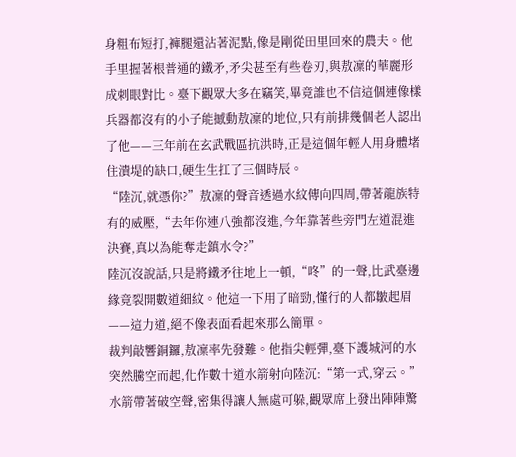身粗布短打,褲腿還沾著泥點,像是剛從田里回來的農夫。他手里握著根普通的鐵矛,矛尖甚至有些卷刃,與敖凜的華麗形成刺眼對比。臺下觀眾大多在竊笑,畢竟誰也不信這個連像樣兵器都沒有的小子能撼動敖凜的地位,只有前排幾個老人認出了他——三年前在玄武戰區抗洪時,正是這個年輕人用身體堵住潰堤的缺口,硬生生扛了三個時辰。
“陸沉,就憑你?”敖凜的聲音透過水紋傳向四周,帶著龍族特有的威壓,“去年你連八強都沒進,今年靠著些旁門左道混進決賽,真以為能奪走鎮水令?”
陸沉沒說話,只是將鐵矛往地上一頓,“咚”的一聲,比武臺邊緣竟裂開數道細紋。他這一下用了暗勁,懂行的人都皺起眉——這力道,絕不像表面看起來那么簡單。
裁判敲響銅鑼,敖凜率先發難。他指尖輕彈,臺下護城河的水突然騰空而起,化作數十道水箭射向陸沉:“第一式,穿云。”水箭帶著破空聲,密集得讓人無處可躲,觀眾席上發出陣陣驚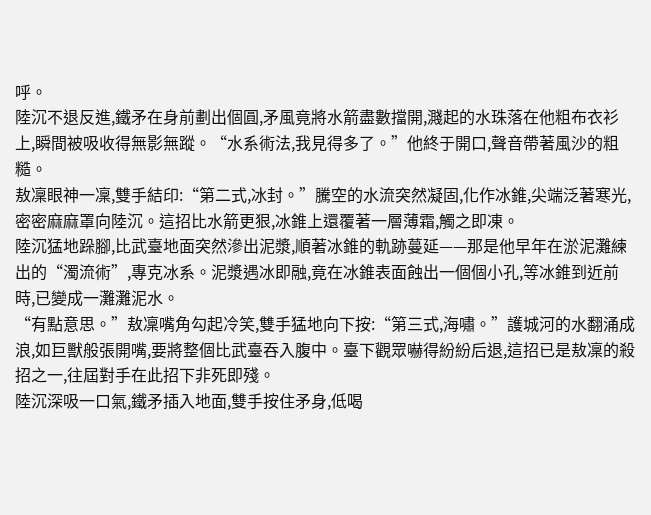呼。
陸沉不退反進,鐵矛在身前劃出個圓,矛風竟將水箭盡數擋開,濺起的水珠落在他粗布衣衫上,瞬間被吸收得無影無蹤。“水系術法,我見得多了。”他終于開口,聲音帶著風沙的粗糙。
敖凜眼神一凜,雙手結印:“第二式,冰封。”騰空的水流突然凝固,化作冰錐,尖端泛著寒光,密密麻麻罩向陸沉。這招比水箭更狠,冰錐上還覆著一層薄霜,觸之即凍。
陸沉猛地跺腳,比武臺地面突然滲出泥漿,順著冰錐的軌跡蔓延——那是他早年在淤泥灘練出的“濁流術”,專克冰系。泥漿遇冰即融,竟在冰錐表面蝕出一個個小孔,等冰錐到近前時,已變成一灘灘泥水。
“有點意思。”敖凜嘴角勾起冷笑,雙手猛地向下按:“第三式,海嘯。”護城河的水翻涌成浪,如巨獸般張開嘴,要將整個比武臺吞入腹中。臺下觀眾嚇得紛紛后退,這招已是敖凜的殺招之一,往屆對手在此招下非死即殘。
陸沉深吸一口氣,鐵矛插入地面,雙手按住矛身,低喝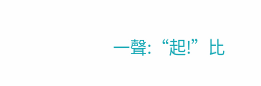一聲:“起!”比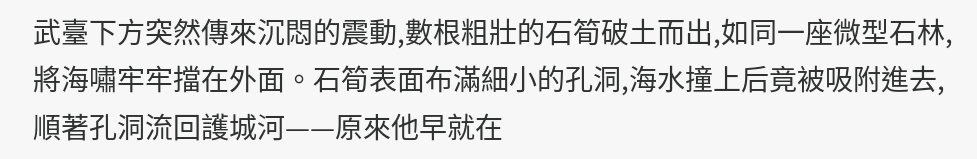武臺下方突然傳來沉悶的震動,數根粗壯的石筍破土而出,如同一座微型石林,將海嘯牢牢擋在外面。石筍表面布滿細小的孔洞,海水撞上后竟被吸附進去,順著孔洞流回護城河——原來他早就在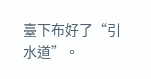臺下布好了“引水道”。